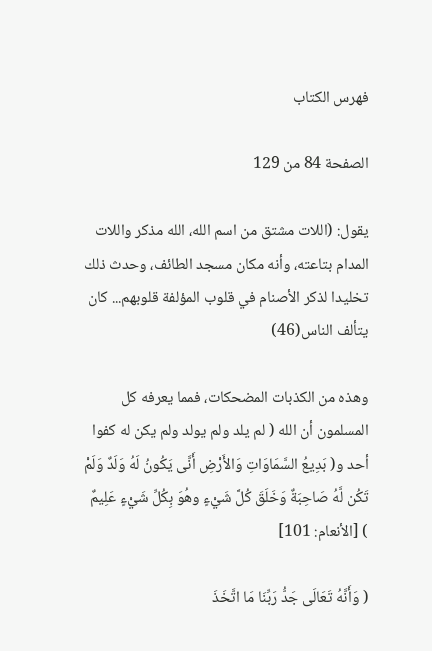فهرس الكتاب

الصفحة 84 من 129

يقول: (اللات مشتق من اسم الله، الله مذكر واللات المدام بتاعته، وأنه مكان مسجد الطائف، وحدث ذلك تخليدا لذكر الأصنام في قلوب المؤلفة قلوبهم... كان يتألف الناس(46)

وهذه من الكذبات المضحكات، فمما يعرفه كل المسلمون أن الله ( لم يلد ولم يولد ولم يكن له كفوا أحد و( بَدِيعُ السَّمَاوَاتِ وَالأَرْضِ أَنَّى يَكُونُ لَهُ وَلَدٌ وَلَمْ تَكُن لَّهُ صَاحِبَةٌ وَخَلَقَ كُلَّ شَيْءٍ وهُوَ بِكُلِّ شَيْءٍ عَلِيمٌ ) [الأنعام: 101]

( وَأَنَّهُ تَعَالَى جَدُّ رَبِّنَا مَا اتَّخَذَ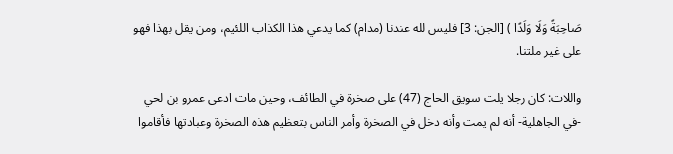صَاحِبَةً وَلَا وَلَدًا ) [الجن: 3] فليس لله عندنا (مدام) كما يدعي هذا الكذاب اللئيم، ومن يقل بهذا فهو على غير ملتنا.

واللات: كان رجلا يلت سويق الحاج (47) على صخرة في الطائف، وحين مات ادعى عمرو بن لحي -في الجاهلية- أنه لم يمت وأنه دخل في الصخرة وأمر الناس بتعظيم هذه الصخرة وعبادتها فأقاموا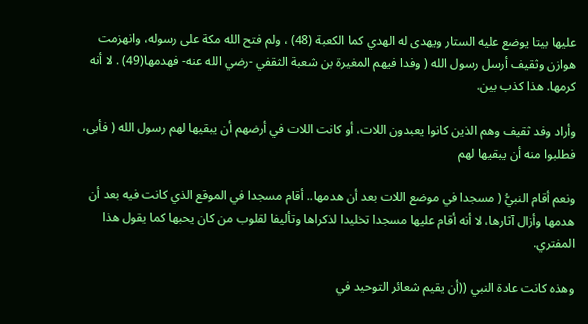عليها بيتا يوضع عليه الستار ويهدى له الهدي كما الكعبة (48) ، ولم فتح الله مكة على رسوله، وانهزمت هوازن وثقيف أرسل رسول الله ( وفدا فيهم المغيرة بن شعبة الثقفي -رضي الله عنه- فهدمها(49) . لا أنه كرمها. هذا كذب بين.

وأراد وفد ثقيف وهم الذين كانوا يعبدون اللات، أو كانت اللات في أرضهم أن يبقيها لهم رسول الله ( فأبى، فطلبوا منه أن يبقيها لهم

ونعم أقام النبيُّ ( مسجدا في موضع اللات بعد أن هدمها.. أقام مسجدا في الموقع الذي كانت فيه بعد أن هدمها وأزال آثارها، لا أنه أقام عليها مسجدا تخليدا لذكراها وتأليفا لقلوب من كان يحبها كما يقول هذا المفتري.

وهذه كانت عادة النبي ((أن يقيم شعائر التوحيد في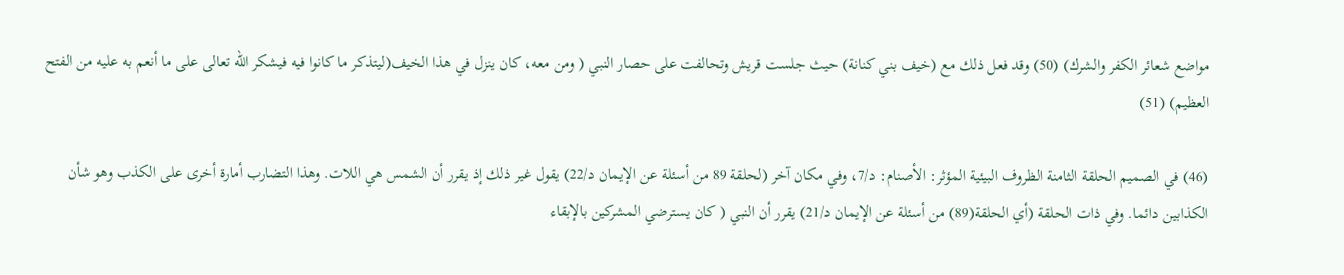مواضع شعائر الكفر والشرك) (50) وقد فعل ذلك مع (خيف بني كنانة) حيث جلست قريش وتحالفت على حصار النبي ( ومن معه، كان ينزل في هذا الخيف(ليتذكر ما كانوا فيه فيشكر الله تعالى على ما أنعم به عليه من الفتح العظيم) (51)

(46) في الصميم الحلقة الثامنة الظروف البيئية المؤثر: الأصنام: د/7، وفي مكان آخر (لحلقة 89 من أسئلة عن الإيمان د/22) يقول غير ذلك إذ يقرر أن الشمس هي اللات. وهذا التضارب أمارة أخرى على الكذب وهو شأن الكذابين دائما. وفي ذات الحلقة (أي الحلقة(89) من أسئلة عن الإيمان د/21) يقرر أن النبي ( كان يسترضي المشركين بالإبقاء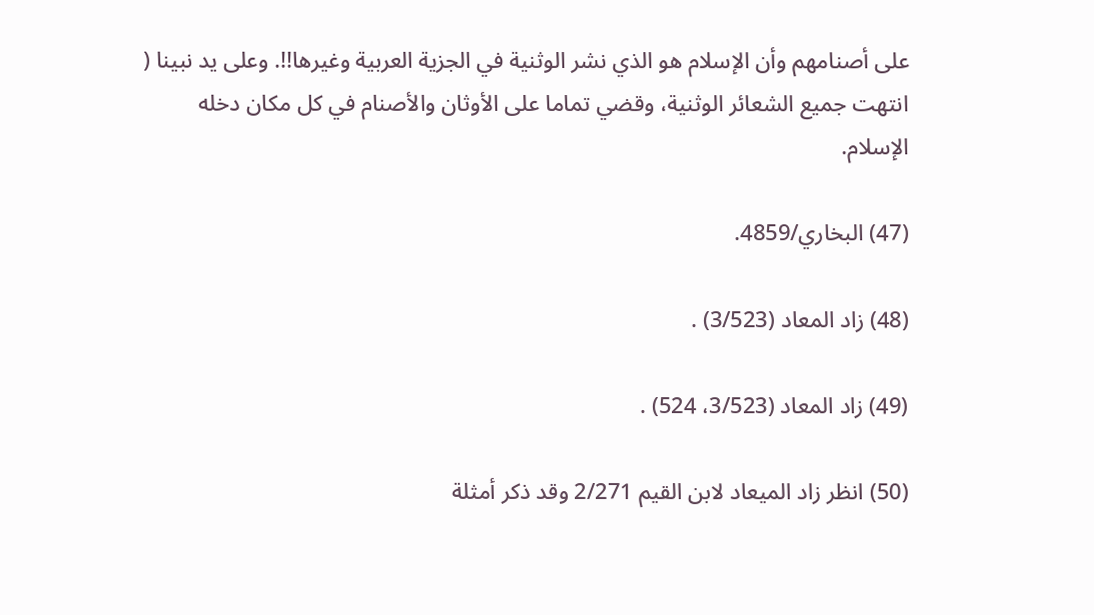على أصنامهم وأن الإسلام هو الذي نشر الوثنية في الجزية العربية وغيرها!!. وعلى يد نبينا ( انتهت جميع الشعائر الوثنية، وقضي تماما على الأوثان والأصنام في كل مكان دخله الإسلام.

(47) البخاري/4859.

(48) زاد المعاد (3/523) .

(49) زاد المعاد (3/523، 524) .

(50) انظر زاد الميعاد لابن القيم 2/271 وقد ذكر أمثلة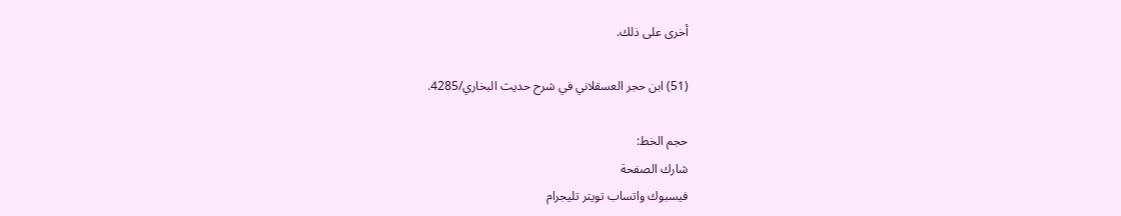أخرى على ذلك.

(51) ابن حجر العسقلاني في شرح حديث البخاري/4285.

حجم الخط:
شارك الصفحة
فيسبوك واتساب تويتر تليجرام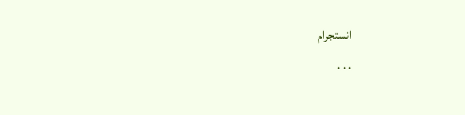انستجرام
. . .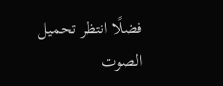فضلًا انتظر تحميل الصوت